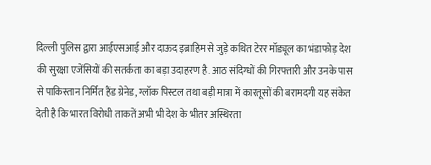दिल्ली पुलिस द्वारा आईएसआई और दाऊद इब्राहिम से जुड़े कथित टेरर मॉड्यूल का भंडाफोड़ देश की सुरक्षा एजेंसियों की सतर्कता का बड़ा उदाहरण है. आठ संदिग्धों की गिरफ्तारी और उनके पास से पाकिस्तान निर्मित हैंड ग्रेनेड, ग्लॉक पिस्टल तथा बड़ी मात्रा में कारतूसों की बरामदगी यह संकेत देती है कि भारत विरोधी ताकतें अभी भी देश के भीतर अस्थिरता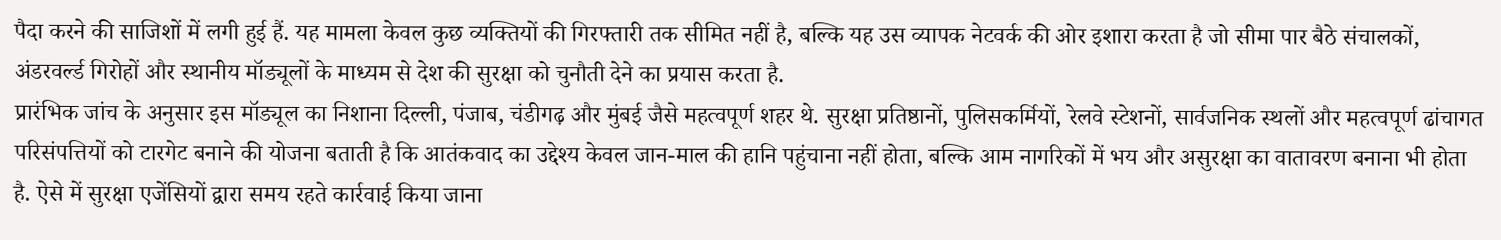पैदा करने की साजिशों में लगी हुई हैं. यह मामला केवल कुछ व्यक्तियों की गिरफ्तारी तक सीमित नहीं है, बल्कि यह उस व्यापक नेटवर्क की ओर इशारा करता है जो सीमा पार बैठे संचालकों, अंडरवर्ल्ड गिरोहों और स्थानीय मॉड्यूलों के माध्यम से देश की सुरक्षा को चुनौती देने का प्रयास करता है.
प्रारंभिक जांच के अनुसार इस मॉड्यूल का निशाना दिल्ली, पंजाब, चंडीगढ़ और मुंबई जैसे महत्वपूर्ण शहर थे. सुरक्षा प्रतिष्ठानों, पुलिसकर्मियों, रेलवे स्टेशनों, सार्वजनिक स्थलों और महत्वपूर्ण ढांचागत परिसंपत्तियों को टारगेट बनाने की योजना बताती है कि आतंकवाद का उद्देश्य केवल जान-माल की हानि पहुंचाना नहीं होता, बल्कि आम नागरिकों में भय और असुरक्षा का वातावरण बनाना भी होता है. ऐसे में सुरक्षा एजेंसियों द्वारा समय रहते कार्रवाई किया जाना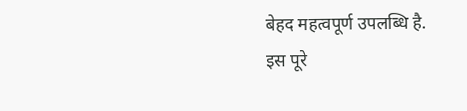बेहद महत्वपूर्ण उपलब्धि है.
इस पूरे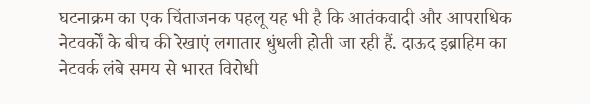घटनाक्रम का एक चिंताजनक पहलू यह भी है कि आतंकवादी और आपराधिक नेटवर्कों के बीच की रेखाएं लगातार धुंधली होती जा रही हैं. दाऊद इब्राहिम का नेटवर्क लंबे समय से भारत विरोधी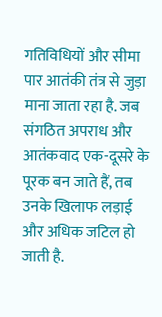गतिविधियों और सीमा पार आतंकी तंत्र से जुड़ा माना जाता रहा है. जब संगठित अपराध और आतंकवाद एक-दूसरे के पूरक बन जाते हैं, तब उनके खिलाफ लड़ाई और अधिक जटिल हो जाती है.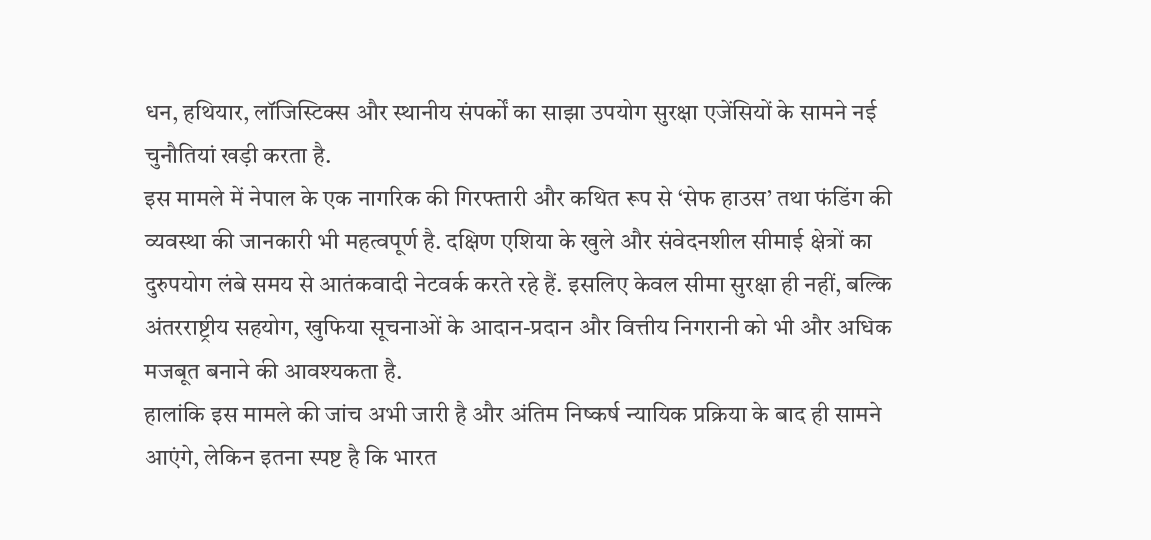धन, हथियार, लॉजिस्टिक्स और स्थानीय संपर्कों का साझा उपयोग सुरक्षा एजेंसियों के सामने नई चुनौतियां खड़ी करता है.
इस मामले में नेपाल के एक नागरिक की गिरफ्तारी और कथित रूप से ‘सेफ हाउस’ तथा फंडिंग की व्यवस्था की जानकारी भी महत्वपूर्ण है. दक्षिण एशिया के खुले और संवेदनशील सीमाई क्षेत्रों का दुरुपयोग लंबे समय से आतंकवादी नेटवर्क करते रहे हैं. इसलिए केवल सीमा सुरक्षा ही नहीं, बल्कि अंतरराष्ट्रीय सहयोग, खुफिया सूचनाओं के आदान-प्रदान और वित्तीय निगरानी को भी और अधिक मजबूत बनाने की आवश्यकता है.
हालांकि इस मामले की जांच अभी जारी है और अंतिम निष्कर्ष न्यायिक प्रक्रिया के बाद ही सामने आएंगे, लेकिन इतना स्पष्ट है कि भारत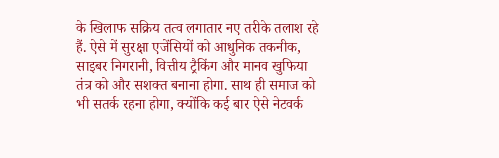के खिलाफ सक्रिय तत्व लगातार नए तरीके तलाश रहे हैं. ऐसे में सुरक्षा एजेंसियों को आधुनिक तकनीक, साइबर निगरानी, वित्तीय ट्रैकिंग और मानव खुफिया तंत्र को और सशक्त बनाना होगा. साथ ही समाज को भी सतर्क रहना होगा, क्योंकि कई बार ऐसे नेटवर्क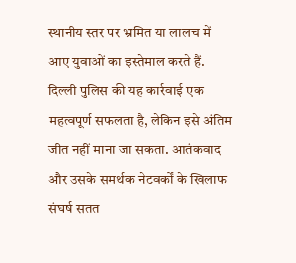स्थानीय स्तर पर भ्रमित या लालच में आए युवाओं का इस्तेमाल करते हैं.
दिल्ली पुलिस की यह कार्रवाई एक महत्वपूर्ण सफलता है, लेकिन इसे अंतिम जीत नहीं माना जा सकता. आतंकवाद और उसके समर्थक नेटवर्कों के खिलाफ संघर्ष सतत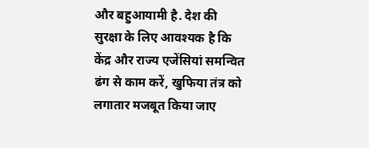और बहुआयामी है. देश की सुरक्षा के लिए आवश्यक है कि केंद्र और राज्य एजेंसियां समन्वित ढंग से काम करें, खुफिया तंत्र को लगातार मजबूत किया जाए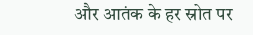और आतंक के हर स्रोत पर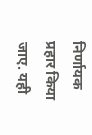निर्णायक प्रहार किया जाए. यही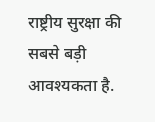राष्ट्रीय सुरक्षा की सबसे बड़ी आवश्यकता है.